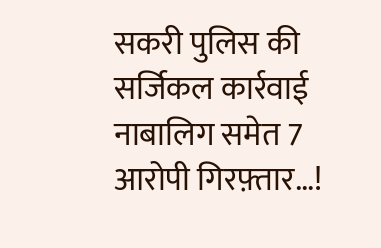सकरी पुलिस की सर्जिकल कार्रवाई नाबालिग समेत 7 आरोपी गिरफ़्तार…!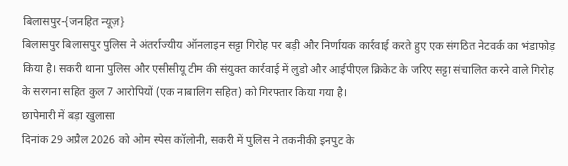बिलासपुर-{जनहित न्यूज़}
बिलासपुर बिलासपुर पुलिस ने अंतर्राज्यीय ऑनलाइन सट्टा गिरोह पर बड़ी और निर्णायक कार्रवाई करते हुए एक संगठित नेटवर्क का भंडाफोड़ किया है। सकरी थाना पुलिस और एसीसीयू टीम की संयुक्त कार्रवाई में लुडो और आईपीएल क्रिकेट के जरिए सट्टा संचालित करने वाले गिरोह के सरगना सहित कुल 7 आरोपियों (एक नाबालिग सहित) को गिरफ्तार किया गया है।
छापेमारी में बड़ा खुलासा
दिनांक 29 अप्रैल 2026 को ओम स्पेस कॉलोनी, सकरी में पुलिस ने तकनीकी इनपुट के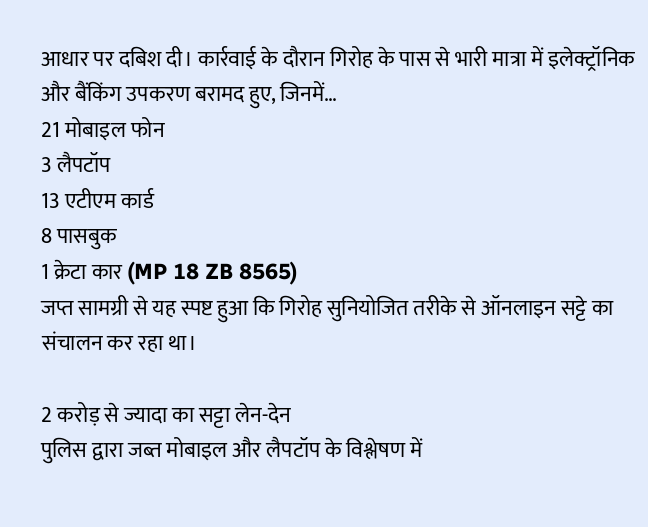आधार पर दबिश दी। कार्रवाई के दौरान गिरोह के पास से भारी मात्रा में इलेक्ट्रॉनिक और बैंकिंग उपकरण बरामद हुए, जिनमें…
21 मोबाइल फोन
3 लैपटॉप
13 एटीएम कार्ड
8 पासबुक
1 क्रेटा कार (MP 18 ZB 8565)
जप्त सामग्री से यह स्पष्ट हुआ कि गिरोह सुनियोजित तरीके से ऑनलाइन सट्टे का संचालन कर रहा था।

2 करोड़ से ज्यादा का सट्टा लेन-देन
पुलिस द्वारा जब्त मोबाइल और लैपटॉप के विश्लेषण में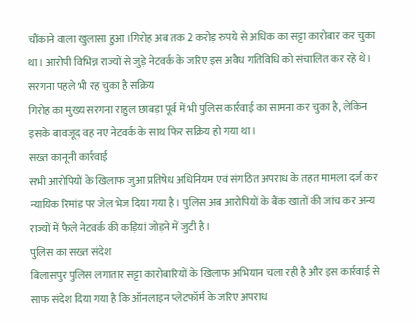चौंकाने वाला खुलासा हुआ।गिरोह अब तक 2 करोड़ रुपये से अधिक का सट्टा कारोबार कर चुका था। आरोपी विभिन्न राज्यों से जुड़े नेटवर्क के जरिए इस अवैध गतिविधि को संचालित कर रहे थे।
सरगना पहले भी रह चुका है सक्रिय
गिरोह का मुख्य सरगना राहुल छाबड़ा पूर्व में भी पुलिस कार्रवाई का सामना कर चुका है, लेकिन इसके बावजूद वह नए नेटवर्क के साथ फिर सक्रिय हो गया था।
सख्त कानूनी कार्रवाई
सभी आरोपियों के खिलाफ जुआ प्रतिषेध अधिनियम एवं संगठित अपराध के तहत मामला दर्ज कर न्यायिक रिमांड पर जेल भेज दिया गया है। पुलिस अब आरोपियों के बैंक खातों की जांच कर अन्य राज्यों में फैले नेटवर्क की कड़ियां जोड़ने में जुटी है।
पुलिस का सख्त संदेश
बिलासपुर पुलिस लगातार सट्टा कारोबारियों के खिलाफ अभियान चला रही है और इस कार्रवाई से साफ संदेश दिया गया है कि ऑनलाइन प्लेटफॉर्म के जरिए अपराध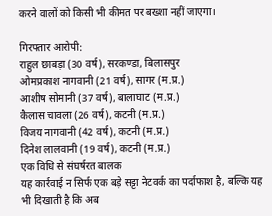करने वालों को किसी भी कीमत पर बख्शा नहीं जाएगा।

गिरफ्तार आरोपी:
राहुल छाबड़ा (30 वर्ष), सरकण्डा, बिलासपुर
ओमप्रकाश नागवानी (21 वर्ष), सागर (म.प्र.)
आशीष सोमानी (37 वर्ष), बालाघाट (म.प्र.)
कैलास चावला (26 वर्ष), कटनी (म.प्र.)
विजय नागवानी (42 वर्ष), कटनी (म.प्र.)
दिनेश लालवानी (19 वर्ष), कटनी (म.प्र.)
एक विधि से संघर्षरत बालक
यह कार्रवाई न सिर्फ एक बड़े सट्टा नेटवर्क का पर्दाफाश है, बल्कि यह भी दिखाती है कि अब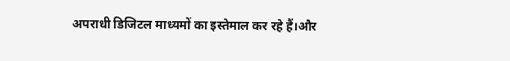अपराधी डिजिटल माध्यमों का इस्तेमाल कर रहे हैं।और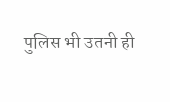पुलिस भी उतनी ही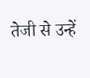तेजी से उन्हें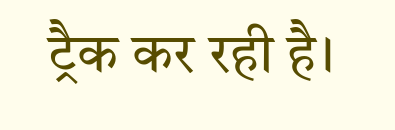ट्रैक कर रही है।